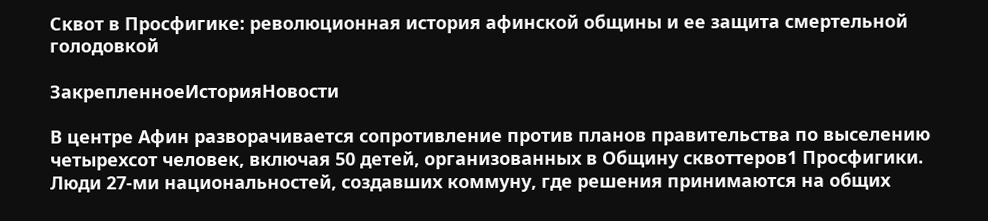Сквот в Просфигике: революционная история афинской общины и ее защита смертельной голодовкой

ЗакрепленноеИсторияНовости

В центре Афин разворачивается сопротивление против планов правительства по выселению четырехсот человек, включая 50 детей, организованных в Общину сквоттеров1 Просфигики. Люди 27-ми национальностей, создавших коммуну, где решения принимаются на общих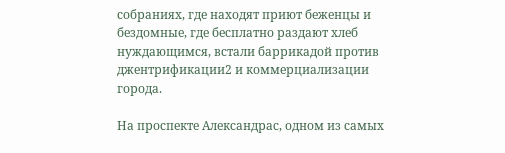собраниях, где находят приют беженцы и бездомные, где бесплатно раздают хлеб нуждающимся, встали баррикадой против джентрификации2 и коммерциализации города.

На проспекте Александрас, одном из самых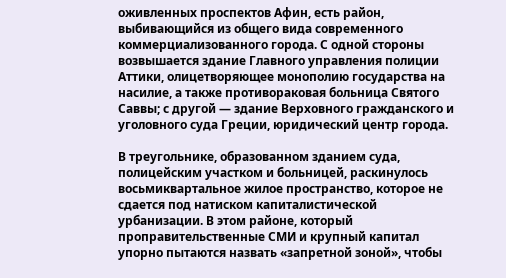оживленных проспектов Афин, есть район, выбивающийся из общего вида современного коммерциализованного города. С одной стороны возвышается здание Главного управления полиции Аттики, олицетворяющее монополию государства на насилие, а также противораковая больница Святого Саввы; с другой — здание Верховного гражданского и уголовного суда Греции, юридический центр города.

В треугольнике, образованном зданием суда, полицейским участком и больницей, раскинулось восьмиквартальное жилое пространство, которое не сдается под натиском капиталистической урбанизации. В этом районе, который проправительственные СМИ и крупный капитал упорно пытаются назвать «запретной зоной», чтобы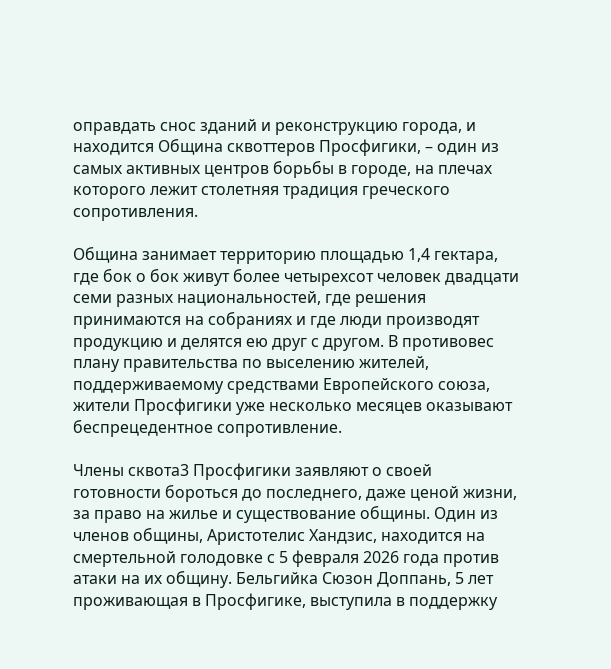оправдать снос зданий и реконструкцию города, и находится Община сквоттеров Просфигики, – один из самых активных центров борьбы в городе, на плечах которого лежит столетняя традиция греческого сопротивления.

Община занимает территорию площадью 1,4 гектара, где бок о бок живут более четырехсот человек двадцати семи разных национальностей, где решения принимаются на собраниях и где люди производят продукцию и делятся ею друг с другом. В противовес плану правительства по выселению жителей, поддерживаемому средствами Европейского союза, жители Просфигики уже несколько месяцев оказывают беспрецедентное сопротивление.

Члены сквота3 Просфигики заявляют о своей готовности бороться до последнего, даже ценой жизни, за право на жилье и существование общины. Один из членов общины, Аристотелис Хандзис, находится на смертельной голодовке с 5 февраля 2026 года против атаки на их общину. Бельгийка Сюзон Доппань, 5 лет проживающая в Просфигике, выступила в поддержку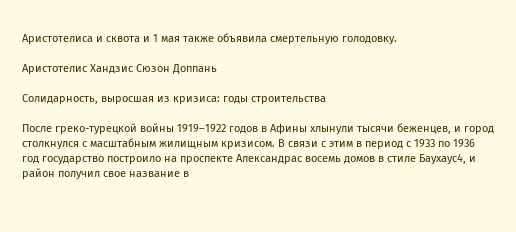Аристотелиса и сквота и 1 мая также объявила смертельную голодовку.

Аристотелис Хандзис Сюзон Доппань

Солидарность, выросшая из кризиса: годы строительства

После греко-турецкой войны 1919–1922 годов в Афины хлынули тысячи беженцев, и город столкнулся с масштабным жилищным кризисом. В связи с этим в период с 1933 по 1936 год государство построило на проспекте Александрас восемь домов в стиле Баухаус4, и район получил свое название в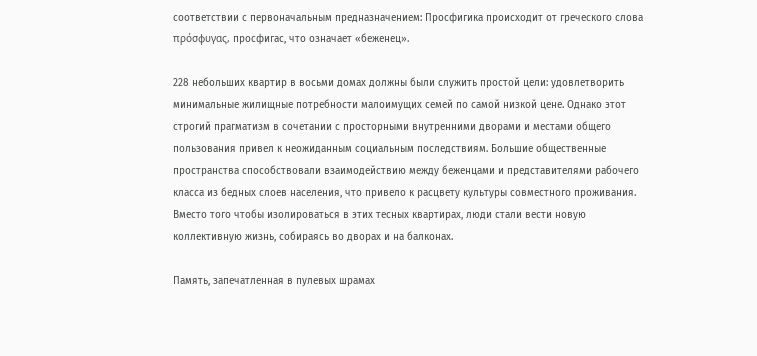соответствии с первоначальным предназначением: Просфигика происходит от греческого слова πρόσφυγας, просфигас, что означает «беженец».

228 небольших квартир в восьми домах должны были служить простой цели: удовлетворить минимальные жилищные потребности малоимущих семей по самой низкой цене. Однако этот строгий прагматизм в сочетании с просторными внутренними дворами и местами общего пользования привел к неожиданным социальным последствиям. Большие общественные пространства способствовали взаимодействию между беженцами и представителями рабочего класса из бедных слоев населения, что привело к расцвету культуры совместного проживания. Вместо того чтобы изолироваться в этих тесных квартирах, люди стали вести новую коллективную жизнь, собираясь во дворах и на балконах.

Память, запечатленная в пулевых шрамах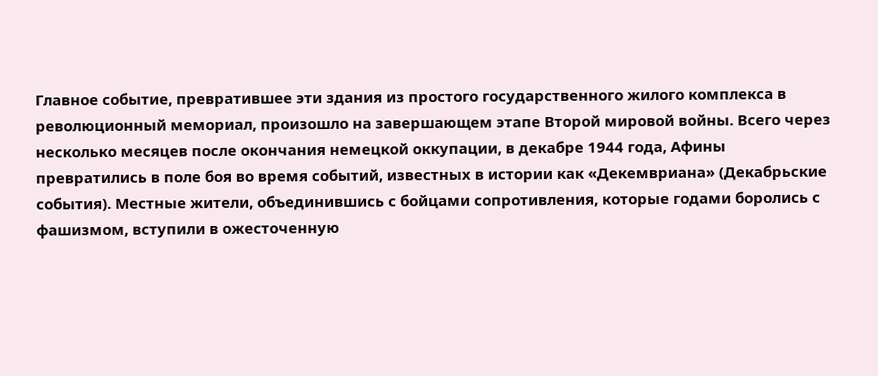Главное событие, превратившее эти здания из простого государственного жилого комплекса в революционный мемориал, произошло на завершающем этапе Второй мировой войны. Всего через несколько месяцев после окончания немецкой оккупации, в декабре 1944 года, Афины превратились в поле боя во время событий, известных в истории как «Декемвриана» (Декабрьские события). Местные жители, объединившись с бойцами сопротивления, которые годами боролись с фашизмом, вступили в ожесточенную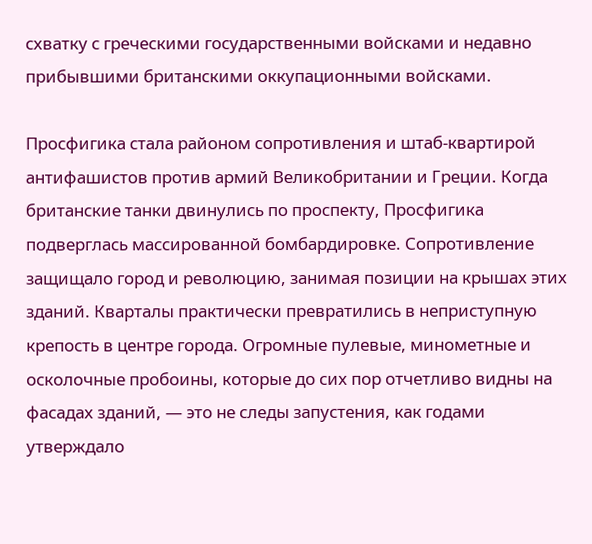схватку с греческими государственными войсками и недавно прибывшими британскими оккупационными войсками.

Просфигика стала районом сопротивления и штаб-квартирой антифашистов против армий Великобритании и Греции. Когда британские танки двинулись по проспекту, Просфигика подверглась массированной бомбардировке. Сопротивление защищало город и революцию, занимая позиции на крышах этих зданий. Кварталы практически превратились в неприступную крепость в центре города. Огромные пулевые, минометные и осколочные пробоины, которые до сих пор отчетливо видны на фасадах зданий, — это не следы запустения, как годами утверждало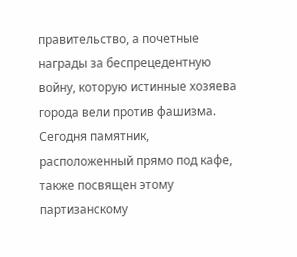правительство, а почетные награды за беспрецедентную войну, которую истинные хозяева города вели против фашизма. Сегодня памятник, расположенный прямо под кафе, также посвящен этому партизанскому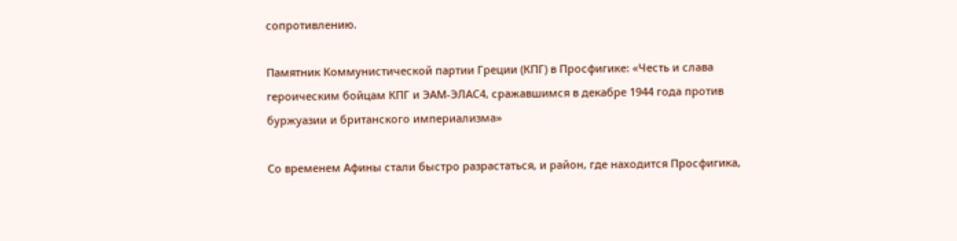сопротивлению.

Памятник Коммунистической партии Греции (КПГ) в Просфигике: «Честь и слава героическим бойцам КПГ и ЭАМ-ЭЛАС4, сражавшимся в декабре 1944 года против буржуазии и британского империализма»

Со временем Афины стали быстро разрастаться, и район, где находится Просфигика,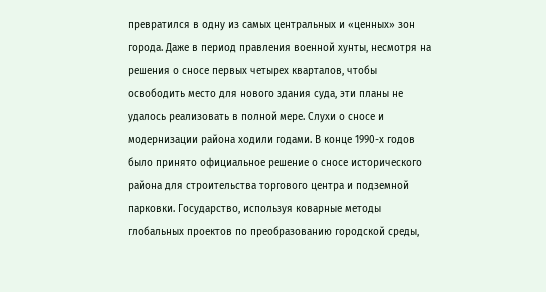превратился в одну из самых центральных и «ценных» зон города. Даже в период правления военной хунты, несмотря на решения о сносе первых четырех кварталов, чтобы освободить место для нового здания суда, эти планы не удалось реализовать в полной мере. Слухи о сносе и модернизации района ходили годами. В конце 1990-х годов было принято официальное решение о сносе исторического района для строительства торгового центра и подземной парковки. Государство, используя коварные методы глобальных проектов по преобразованию городской среды,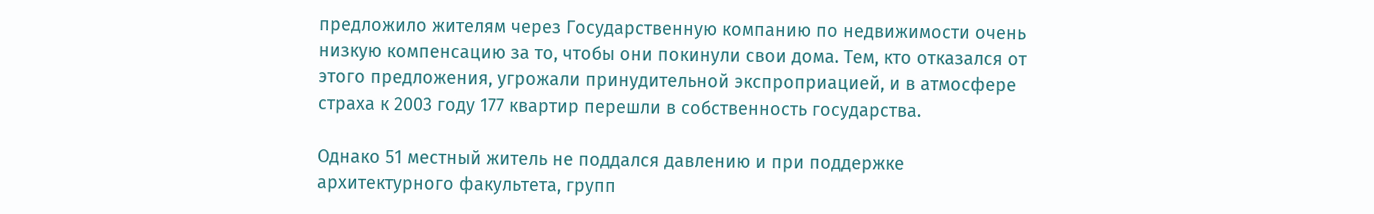предложило жителям через Государственную компанию по недвижимости очень низкую компенсацию за то, чтобы они покинули свои дома. Тем, кто отказался от этого предложения, угрожали принудительной экспроприацией, и в атмосфере страха к 2003 году 177 квартир перешли в собственность государства.

Однако 51 местный житель не поддался давлению и при поддержке архитектурного факультета, групп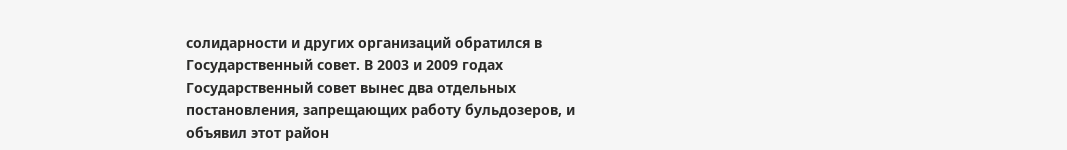солидарности и других организаций обратился в Государственный совет. В 2003 и 2009 годах Государственный совет вынес два отдельных постановления, запрещающих работу бульдозеров, и объявил этот район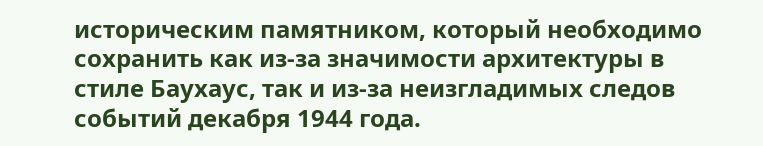историческим памятником, который необходимо сохранить как из-за значимости архитектуры в стиле Баухаус, так и из-за неизгладимых следов событий декабря 1944 года.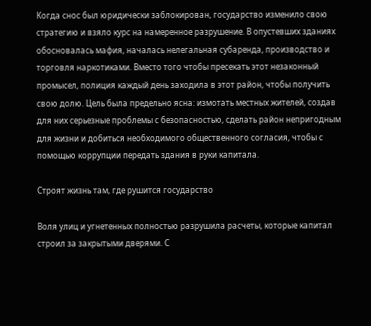Когда снос был юридически заблокирован, государство изменило свою стратегию и взяло курс на намеренное разрушение. В опустевших зданиях обосновалась мафия, началась нелегальная субаренда, производство и торговля наркотиками. Вместо того чтобы пресекать этот незаконный промысел, полиция каждый день заходила в этот район, чтобы получить свою долю. Цель была предельно ясна: измотать местных жителей, создав для них серьезные проблемы с безопасностью, сделать район непригодным для жизни и добиться необходимого общественного согласия, чтобы с помощью коррупции передать здания в руки капитала.

Строят жизнь там, где рушится государство

Воля улиц и угнетенных полностью разрушила расчеты, которые капитал строил за закрытыми дверями. С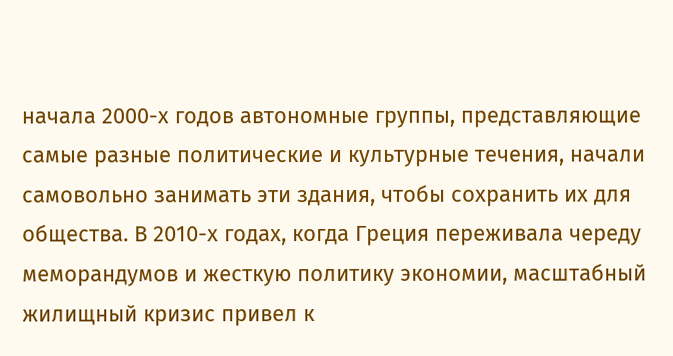начала 2000-х годов автономные группы, представляющие самые разные политические и культурные течения, начали самовольно занимать эти здания, чтобы сохранить их для общества. В 2010-х годах, когда Греция переживала череду меморандумов и жесткую политику экономии, масштабный жилищный кризис привел к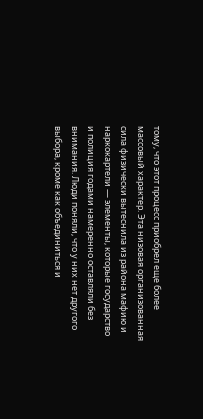тому, что этот процесс приобрел еще более массовый характер. Эта низовая организованная сила физически вытеснила из района мафию и наркокартели — элементы, которые государство и полиция годами намеренно оставляли без внимания. Люди поняли, что у них нет другого выбора, кроме как объединиться и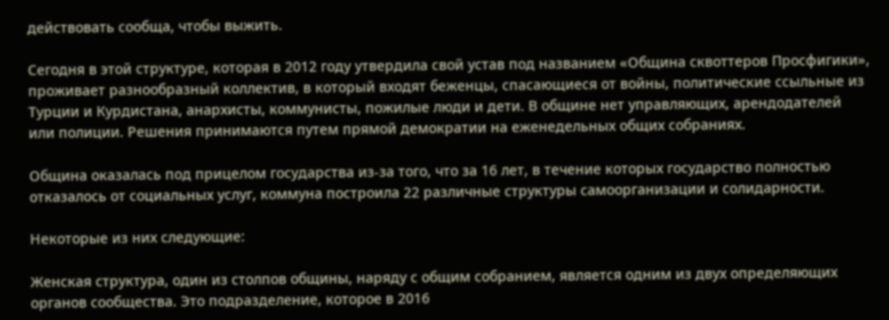действовать сообща, чтобы выжить.

Сегодня в этой структуре, которая в 2012 году утвердила свой устав под названием «Община сквоттеров Просфигики», проживает разнообразный коллектив, в который входят беженцы, спасающиеся от войны, политические ссыльные из Турции и Курдистана, анархисты, коммунисты, пожилые люди и дети. В общине нет управляющих, арендодателей или полиции. Решения принимаются путем прямой демократии на еженедельных общих собраниях.

Община оказалась под прицелом государства из-за того, что за 16 лет, в течение которых государство полностью отказалось от социальных услуг, коммуна построила 22 различные структуры самоорганизации и солидарности.

Некоторые из них следующие:

Женская структура, один из столпов общины, наряду с общим собранием, является одним из двух определяющих органов сообщества. Это подразделение, которое в 2016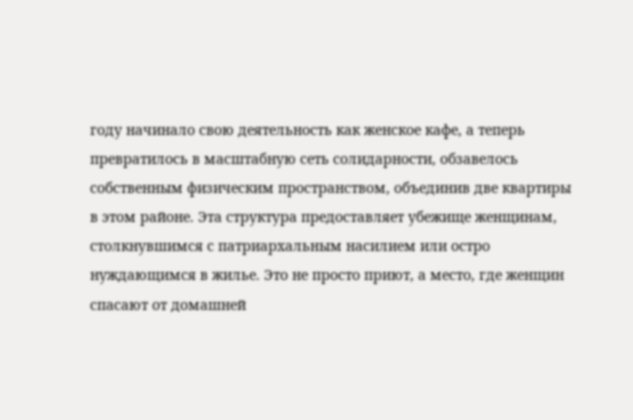году начинало свою деятельность как женское кафе, а теперь превратилось в масштабную сеть солидарности, обзавелось собственным физическим пространством, объединив две квартиры в этом районе. Эта структура предоставляет убежище женщинам, столкнувшимся с патриархальным насилием или остро нуждающимся в жилье. Это не просто приют, а место, где женщин спасают от домашней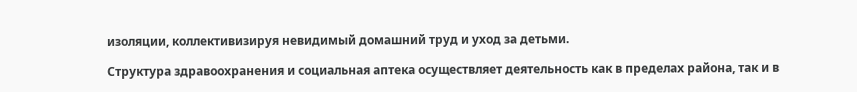изоляции, коллективизируя невидимый домашний труд и уход за детьми.

Структура здравоохранения и социальная аптека осуществляет деятельность как в пределах района, так и в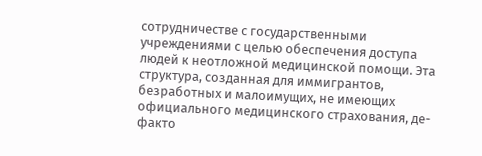сотрудничестве с государственными учреждениями с целью обеспечения доступа людей к неотложной медицинской помощи. Эта структура, созданная для иммигрантов, безработных и малоимущих, не имеющих официального медицинского страхования, де-факто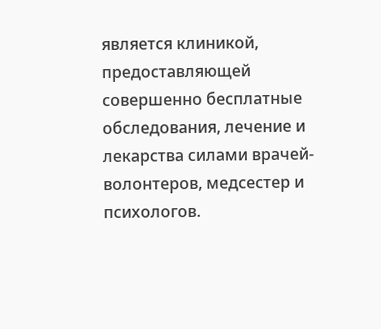является клиникой, предоставляющей совершенно бесплатные обследования, лечение и лекарства силами врачей-волонтеров, медсестер и психологов.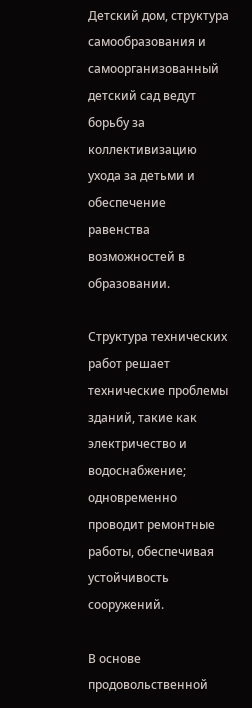Детский дом, структура самообразования и самоорганизованный детский сад ведут борьбу за коллективизацию ухода за детьми и обеспечение равенства возможностей в образовании.

Структура технических работ решает технические проблемы зданий, такие как электричество и водоснабжение; одновременно проводит ремонтные работы, обеспечивая устойчивость сооружений.

В основе продовольственной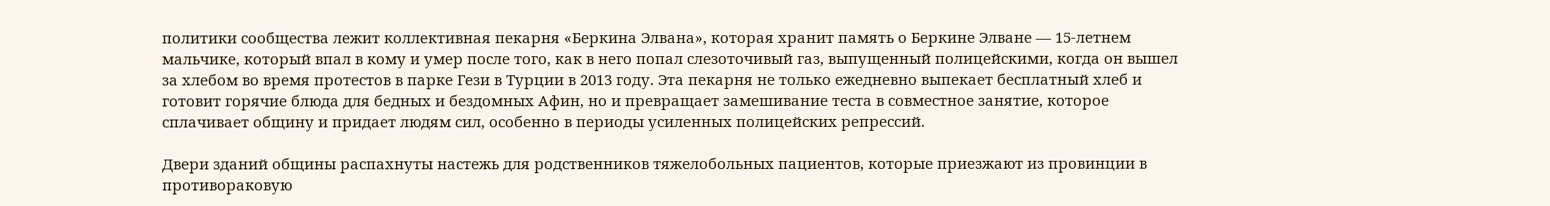политики сообщества лежит коллективная пекарня «Беркина Элвана», которая хранит память о Беркине Элване — 15-летнем мальчике, который впал в кому и умер после того, как в него попал слезоточивый газ, выпущенный полицейскими, когда он вышел за хлебом во время протестов в парке Гези в Турции в 2013 году. Эта пекарня не только ежедневно выпекает бесплатный хлеб и готовит горячие блюда для бедных и бездомных Афин, но и превращает замешивание теста в совместное занятие, которое сплачивает общину и придает людям сил, особенно в периоды усиленных полицейских репрессий.

Двери зданий общины распахнуты настежь для родственников тяжелобольных пациентов, которые приезжают из провинции в противораковую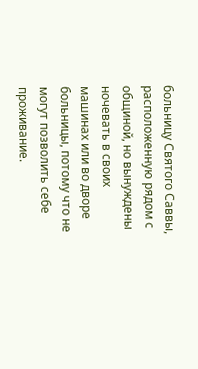больницу Святого Саввы, расположенную рядом с общиной, но вынуждены ночевать в своих машинах или во дворе больницы, потому что не могут позволить себе проживание.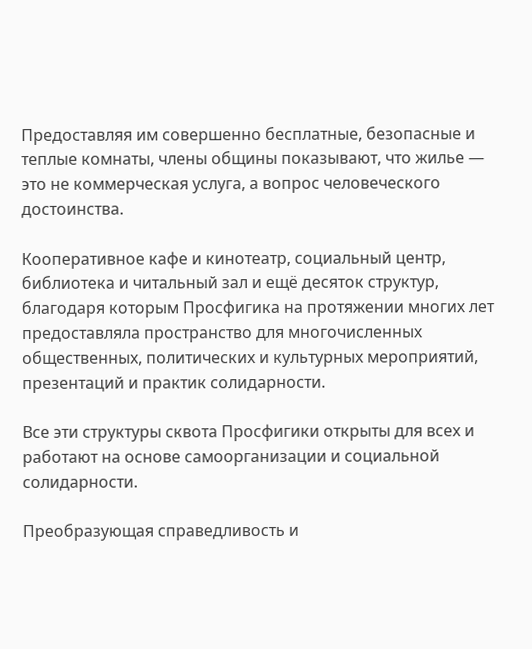Предоставляя им совершенно бесплатные, безопасные и теплые комнаты, члены общины показывают, что жилье — это не коммерческая услуга, а вопрос человеческого достоинства.

Кооперативное кафе и кинотеатр, социальный центр, библиотека и читальный зал и ещё десяток структур, благодаря которым Просфигика на протяжении многих лет предоставляла пространство для многочисленных общественных, политических и культурных мероприятий, презентаций и практик солидарности.

Все эти структуры сквота Просфигики открыты для всех и работают на основе самоорганизации и социальной солидарности.

Преобразующая справедливость и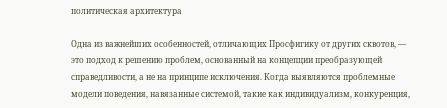политическая архитектура

Одна из важнейших особенностей, отличающих Просфигику от других сквотов, — это подход к решению проблем, основанный на концепции преобразующей справедливости, а не на принципе исключения. Когда выявляются проблемные модели поведения, навязанные системой, такие как индивидуализм, конкуренция,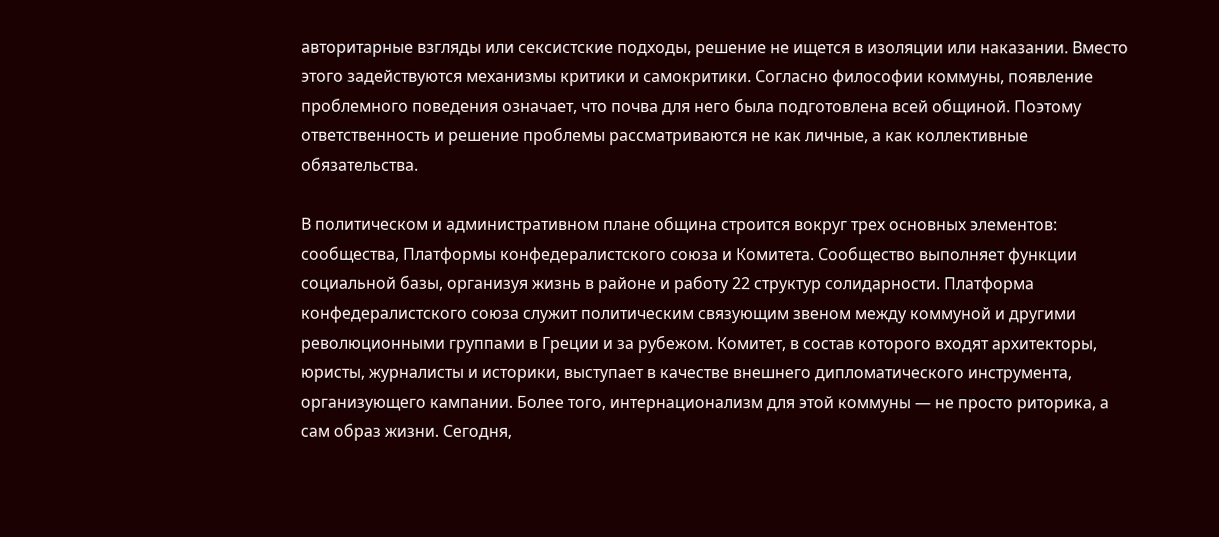авторитарные взгляды или сексистские подходы, решение не ищется в изоляции или наказании. Вместо этого задействуются механизмы критики и самокритики. Согласно философии коммуны, появление проблемного поведения означает, что почва для него была подготовлена всей общиной. Поэтому ответственность и решение проблемы рассматриваются не как личные, а как коллективные обязательства.

В политическом и административном плане община строится вокруг трех основных элементов: сообщества, Платформы конфедералистского союза и Комитета. Сообщество выполняет функции социальной базы, организуя жизнь в районе и работу 22 структур солидарности. Платформа конфедералистского союза служит политическим связующим звеном между коммуной и другими революционными группами в Греции и за рубежом. Комитет, в состав которого входят архитекторы, юристы, журналисты и историки, выступает в качестве внешнего дипломатического инструмента, организующего кампании. Более того, интернационализм для этой коммуны — не просто риторика, а сам образ жизни. Сегодня,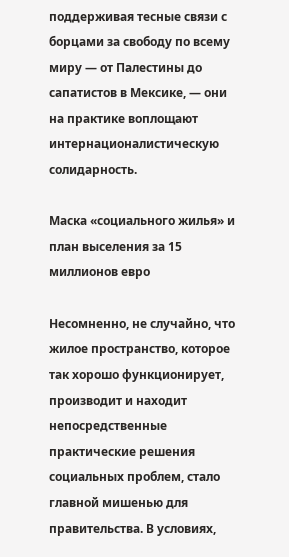поддерживая тесные связи с борцами за свободу по всему миру — от Палестины до сапатистов в Мексике, — они на практике воплощают интернационалистическую солидарность.

Маска «социального жилья» и план выселения за 15 миллионов евро

Несомненно, не случайно, что жилое пространство, которое так хорошо функционирует, производит и находит непосредственные практические решения социальных проблем, стало главной мишенью для правительства. В условиях,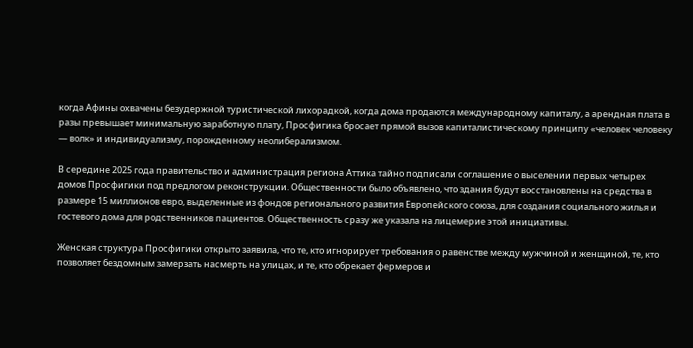когда Афины охвачены безудержной туристической лихорадкой, когда дома продаются международному капиталу, а арендная плата в разы превышает минимальную заработную плату, Просфигика бросает прямой вызов капиталистическому принципу «человек человеку — волк» и индивидуализму, порожденному неолиберализмом.

В середине 2025 года правительство и администрация региона Аттика тайно подписали соглашение о выселении первых четырех домов Просфигики под предлогом реконструкции. Общественности было объявлено, что здания будут восстановлены на средства в размере 15 миллионов евро, выделенные из фондов регионального развития Европейского союза, для создания социального жилья и гостевого дома для родственников пациентов. Общественность сразу же указала на лицемерие этой инициативы.

Женская структура Просфигики открыто заявила, что те, кто игнорирует требования о равенстве между мужчиной и женщиной, те, кто позволяет бездомным замерзать насмерть на улицах, и те, кто обрекает фермеров и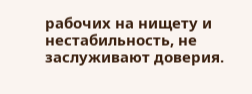рабочих на нищету и нестабильность, не заслуживают доверия.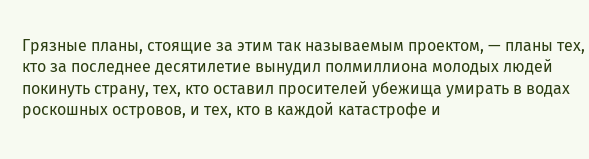Грязные планы, стоящие за этим так называемым проектом, — планы тех, кто за последнее десятилетие вынудил полмиллиона молодых людей покинуть страну, тех, кто оставил просителей убежища умирать в водах роскошных островов, и тех, кто в каждой катастрофе и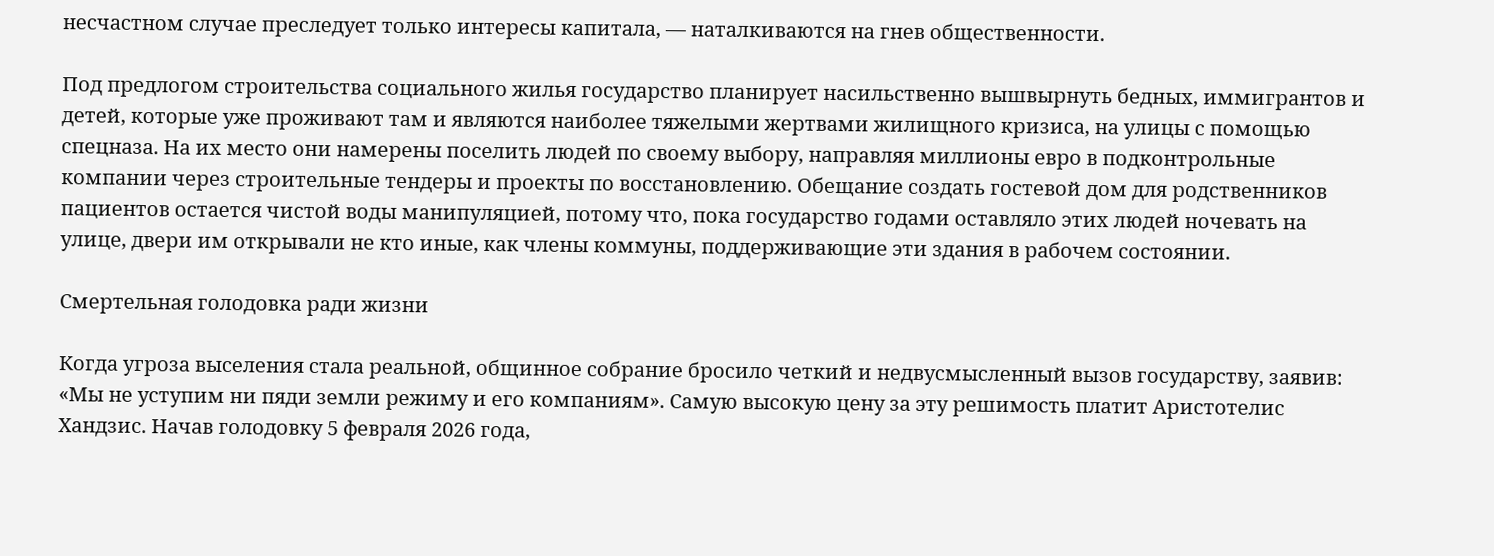несчастном случае преследует только интересы капитала, — наталкиваются на гнев общественности.

Под предлогом строительства социального жилья государство планирует насильственно вышвырнуть бедных, иммигрантов и детей, которые уже проживают там и являются наиболее тяжелыми жертвами жилищного кризиса, на улицы с помощью спецназа. На их место они намерены поселить людей по своему выбору, направляя миллионы евро в подконтрольные компании через строительные тендеры и проекты по восстановлению. Обещание создать гостевой дом для родственников пациентов остается чистой воды манипуляцией, потому что, пока государство годами оставляло этих людей ночевать на улице, двери им открывали не кто иные, как члены коммуны, поддерживающие эти здания в рабочем состоянии.

Смертельная голодовка ради жизни

Когда угроза выселения стала реальной, общинное собрание бросило четкий и недвусмысленный вызов государству, заявив: «Мы не уступим ни пяди земли режиму и его компаниям». Самую высокую цену за эту решимость платит Аристотелис Хандзис. Начав голодовку 5 февраля 2026 года,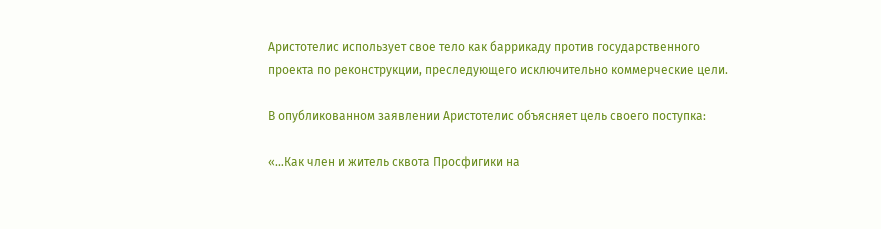Аристотелис использует свое тело как баррикаду против государственного проекта по реконструкции, преследующего исключительно коммерческие цели.

В опубликованном заявлении Аристотелис объясняет цель своего поступка:

«…Как член и житель сквота Просфигики на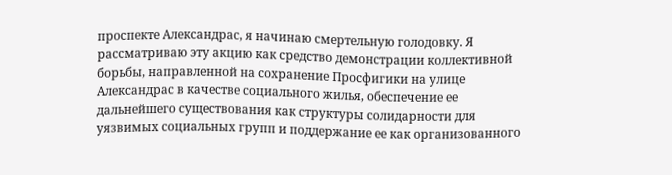проспекте Александрас, я начинаю смертельную голодовку. Я рассматриваю эту акцию как средство демонстрации коллективной борьбы, направленной на сохранение Просфигики на улице Александрас в качестве социального жилья, обеспечение ее дальнейшего существования как структуры солидарности для уязвимых социальных групп и поддержание ее как организованного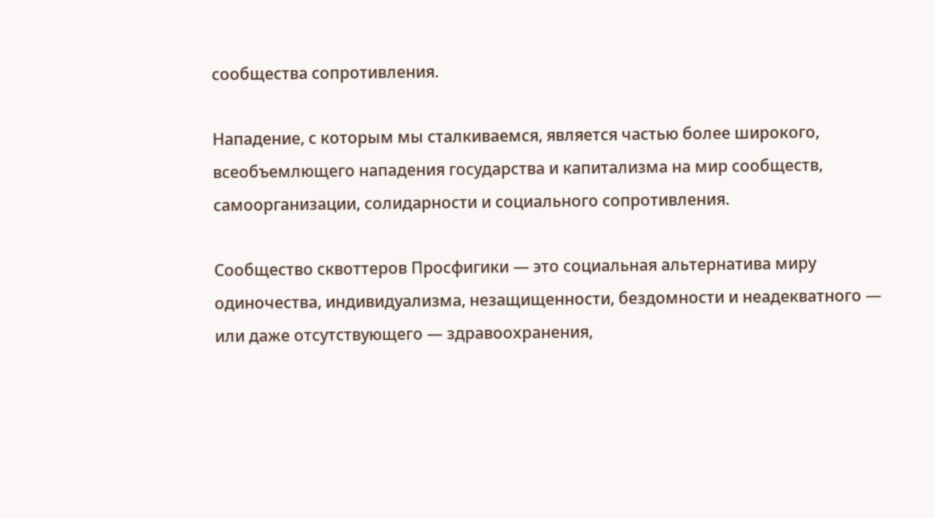сообщества сопротивления.

Нападение, с которым мы сталкиваемся, является частью более широкого, всеобъемлющего нападения государства и капитализма на мир сообществ, самоорганизации, солидарности и социального сопротивления.

Сообщество сквоттеров Просфигики — это социальная альтернатива миру одиночества, индивидуализма, незащищенности, бездомности и неадекватного — или даже отсутствующего — здравоохранения,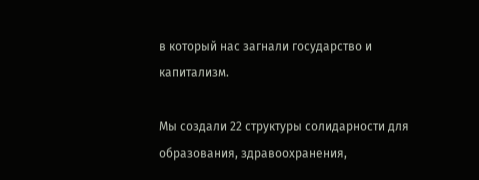в который нас загнали государство и капитализм.

Мы создали 22 структуры солидарности для образования, здравоохранения,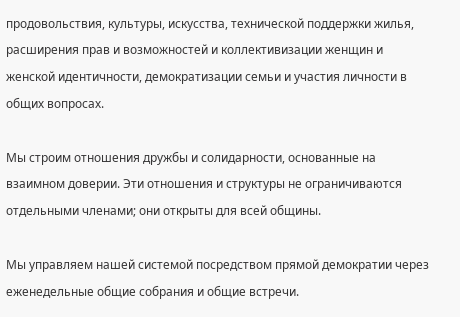продовольствия, культуры, искусства, технической поддержки жилья, расширения прав и возможностей и коллективизации женщин и женской идентичности, демократизации семьи и участия личности в общих вопросах.

Мы строим отношения дружбы и солидарности, основанные на взаимном доверии. Эти отношения и структуры не ограничиваются отдельными членами; они открыты для всей общины.

Мы управляем нашей системой посредством прямой демократии через еженедельные общие собрания и общие встречи.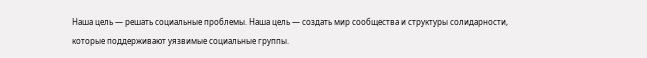Наша цель — решать социальные проблемы. Наша цель — создать мир сообщества и структуры солидарности, которые поддерживают уязвимые социальные группы.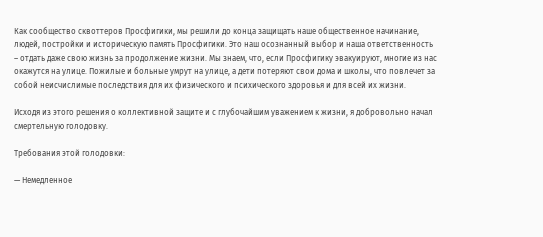Как сообщество сквоттеров Просфигики, мы решили до конца защищать наше общественное начинание, людей, постройки и историческую память Просфигики. Это наш осознанный выбор и наша ответственность – отдать даже свою жизнь за продолжение жизни. Мы знаем, что, если Просфигику эвакуируют, многие из нас окажутся на улице. Пожилые и больные умрут на улице, а дети потеряют свои дома и школы, что повлечет за собой неисчислимые последствия для их физического и психического здоровья и для всей их жизни.

Исходя из этого решения о коллективной защите и с глубочайшим уважением к жизни, я добровольно начал смертельную голодовку.

Требования этой голодовки:

— Немедленное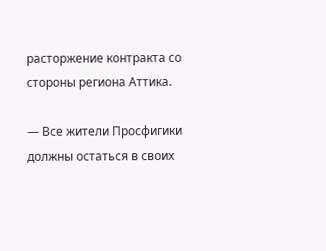расторжение контракта со стороны региона Аттика.

— Все жители Просфигики должны остаться в своих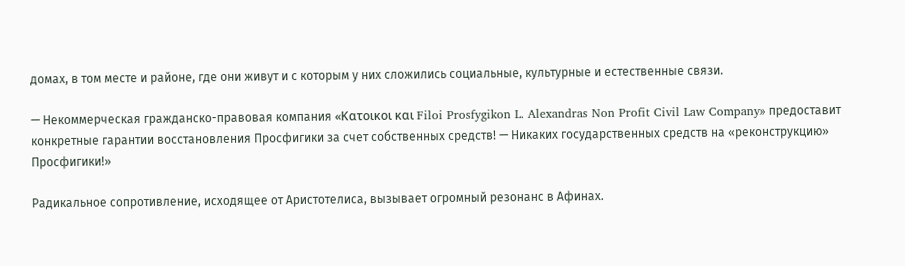домах, в том месте и районе, где они живут и с которым у них сложились социальные, культурные и естественные связи.

— Некоммерческая гражданско-правовая компания «Κατοικοι και Filoi Prosfygikon L. Alexandras Non Profit Civil Law Company» предоставит конкретные гарантии восстановления Просфигики за счет собственных средств! — Никаких государственных средств на «реконструкцию» Просфигики!»

Радикальное сопротивление, исходящее от Аристотелиса, вызывает огромный резонанс в Афинах.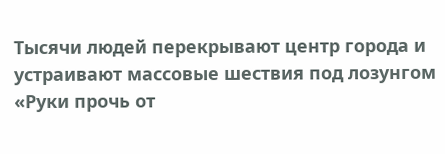Тысячи людей перекрывают центр города и устраивают массовые шествия под лозунгом «Руки прочь от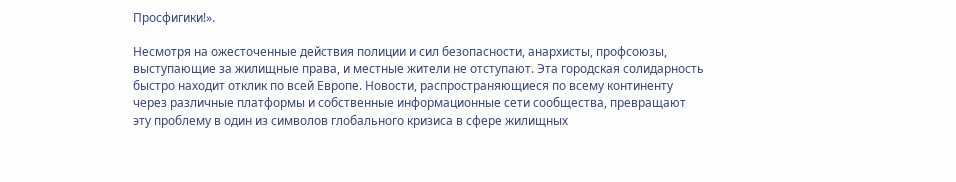Просфигики!».

Несмотря на ожесточенные действия полиции и сил безопасности, анархисты, профсоюзы, выступающие за жилищные права, и местные жители не отступают. Эта городская солидарность быстро находит отклик по всей Европе. Новости, распространяющиеся по всему континенту через различные платформы и собственные информационные сети сообщества, превращают эту проблему в один из символов глобального кризиса в сфере жилищных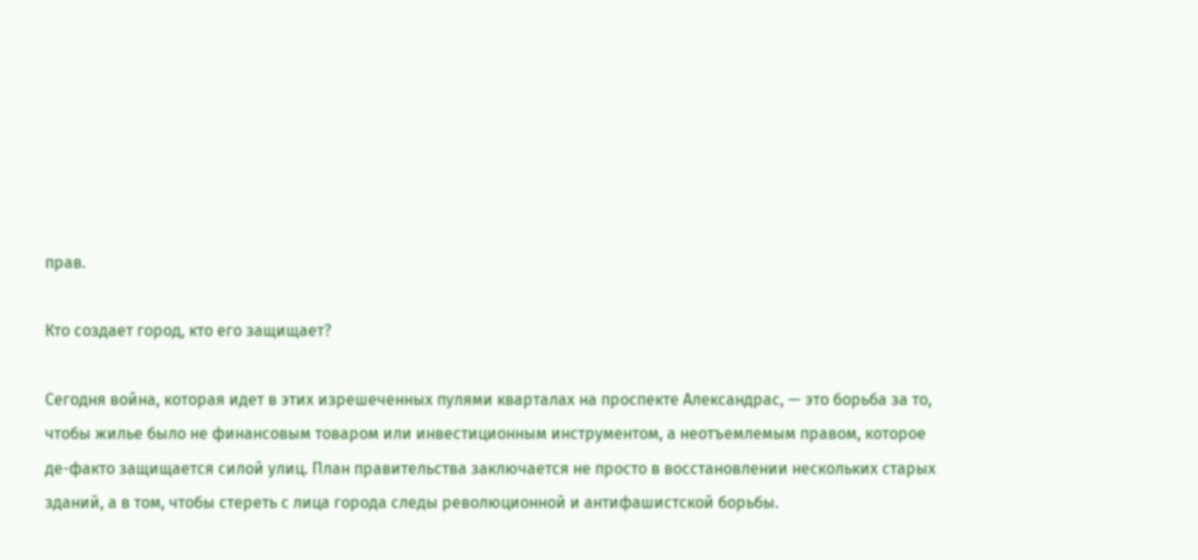прав.

Кто создает город, кто его защищает?

Сегодня война, которая идет в этих изрешеченных пулями кварталах на проспекте Александрас, — это борьба за то, чтобы жилье было не финансовым товаром или инвестиционным инструментом, а неотъемлемым правом, которое де-факто защищается силой улиц. План правительства заключается не просто в восстановлении нескольких старых зданий, а в том, чтобы стереть с лица города следы революционной и антифашистской борьбы.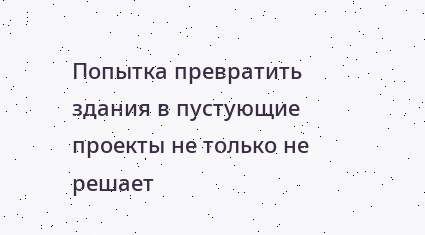Попытка превратить здания в пустующие проекты не только не решает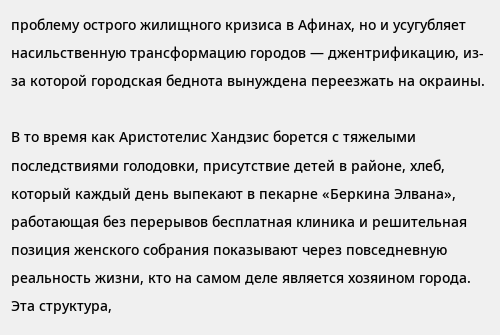проблему острого жилищного кризиса в Афинах, но и усугубляет насильственную трансформацию городов — джентрификацию, из-за которой городская беднота вынуждена переезжать на окраины.

В то время как Аристотелис Хандзис борется с тяжелыми последствиями голодовки, присутствие детей в районе, хлеб, который каждый день выпекают в пекарне «Беркина Элвана», работающая без перерывов бесплатная клиника и решительная позиция женского собрания показывают через повседневную реальность жизни, кто на самом деле является хозяином города. Эта структура,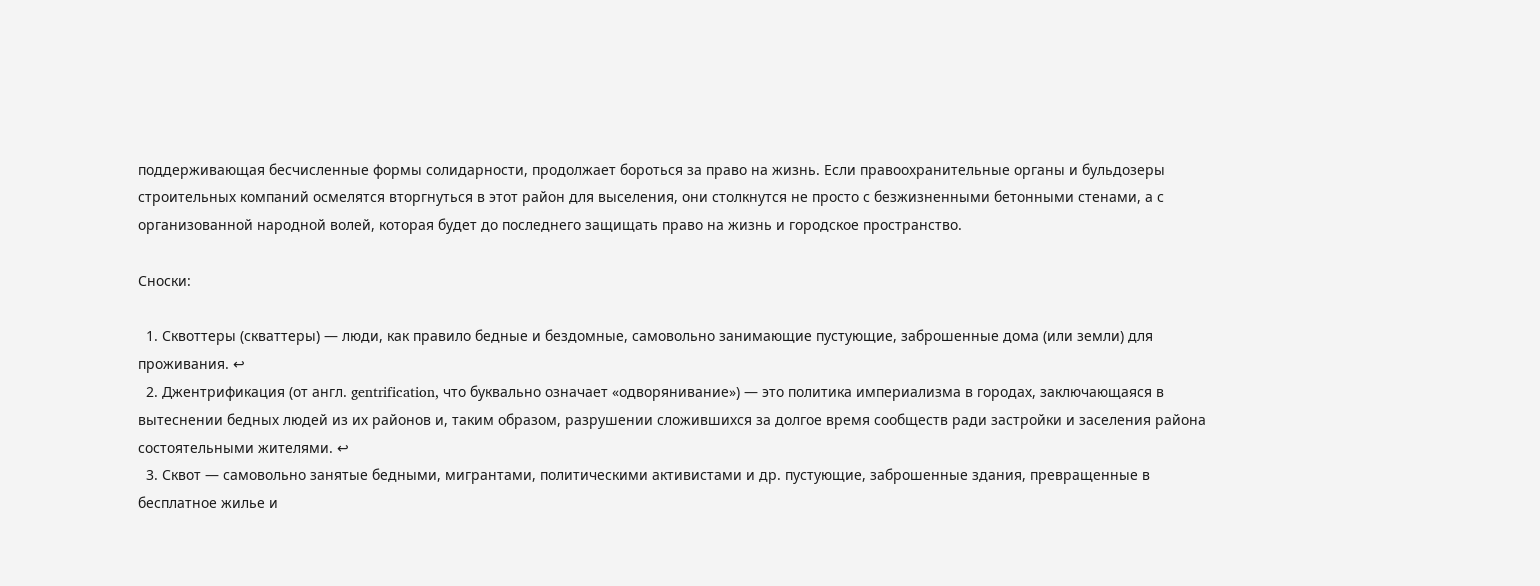поддерживающая бесчисленные формы солидарности, продолжает бороться за право на жизнь. Если правоохранительные органы и бульдозеры строительных компаний осмелятся вторгнуться в этот район для выселения, они столкнутся не просто с безжизненными бетонными стенами, а с организованной народной волей, которая будет до последнего защищать право на жизнь и городское пространство.

Сноски:

  1. Сквоттеры (скваттеры) — люди, как правило бедные и бездомные, самовольно занимающие пустующие, заброшенные дома (или земли) для проживания. ↩
  2. Джентрификация (от англ. gentrification, что буквально означает «одворянивание») — это политика империализма в городах, заключающаяся в вытеснении бедных людей из их районов и, таким образом, разрушении сложившихся за долгое время сообществ ради застройки и заселения района состоятельными жителями. ↩
  3. Сквот — самовольно занятые бедными, мигрантами, политическими активистами и др. пустующие, заброшенные здания, превращенные в бесплатное жилье и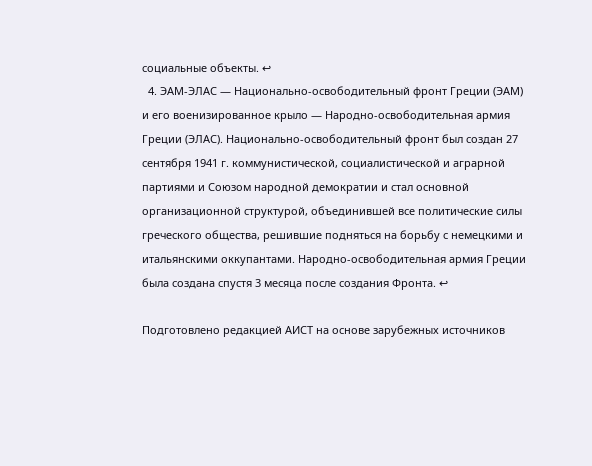социальные объекты. ↩
  4. ЭАМ-ЭЛАС — Национально-освободительный фронт Греции (ЭАМ) и его военизированное крыло — Народно-освободительная армия Греции (ЭЛАС). Национально-освободительный фронт был создан 27 сентября 1941 г. коммунистической, социалистической и аграрной партиями и Союзом народной демократии и стал основной организационной структурой, объединившей все политические силы греческого общества, решившие подняться на борьбу с немецкими и итальянскими оккупантами. Народно-освободительная армия Греции была создана спустя 3 месяца после создания Фронта. ↩

Подготовлено редакцией АИСТ на основе зарубежных источников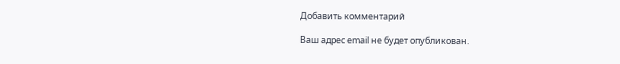Добавить комментарий

Ваш адрес email не будет опубликован.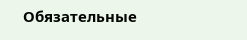Обязательные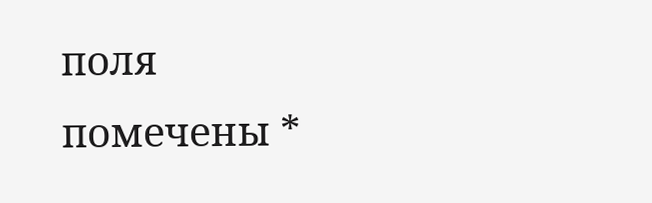поля помечены *